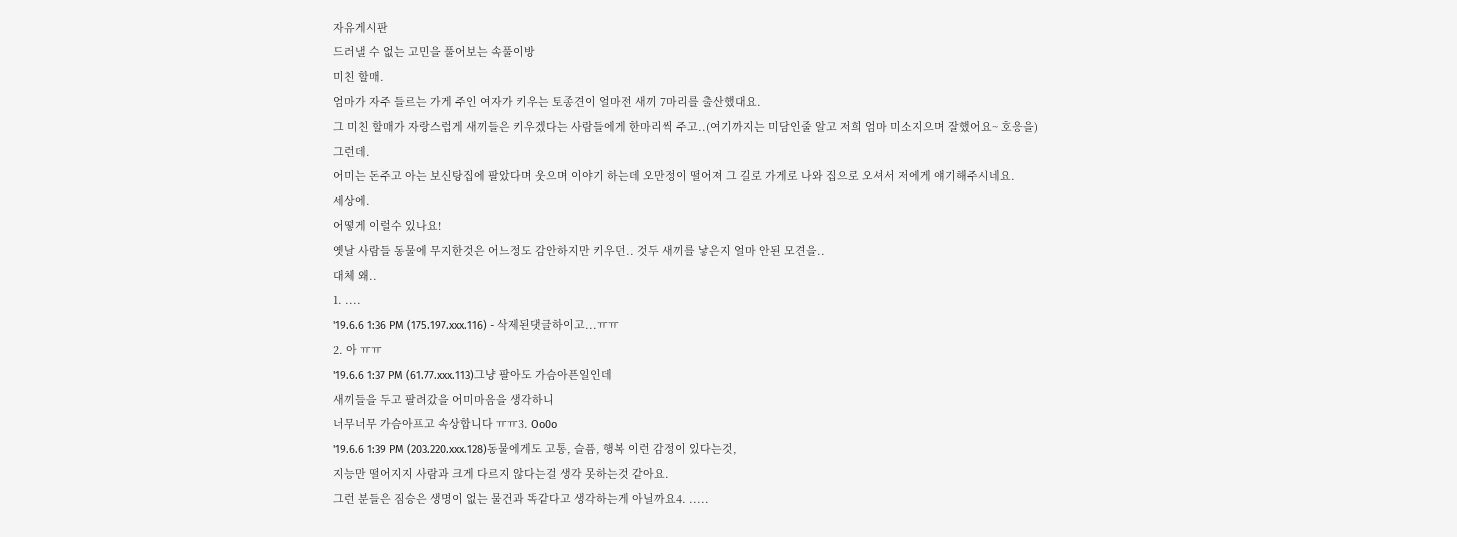자유게시판
드러낼 수 없는 고민을 풀어보는 속풀이방
미친 할매.
엄마가 자주 들르는 가게 주인 여자가 키우는 토종견이 얼마전 새끼 7마리를 출산했대요.
그 미친 할매가 자랑스럽게 새끼들은 키우겠다는 사람들에게 한마리씩 주고..(여기까지는 미담인줄 알고 저희 엄마 미소지으며 잘했어요~ 호응을)
그런데.
어미는 돈주고 아는 보신탕집에 팔았다며 웃으며 이야기 하는데 오만정이 떨어져 그 길로 가게로 나와 집으로 오셔서 저에게 얘기해주시네요.
세상에.
어떻게 이럴수 있나요!
옛날 사람들 동물에 무지한것은 어느정도 감안하지만 키우던.. 것두 새끼를 낳은지 얼마 안된 모견을..
대체 왜..
1. ....
'19.6.6 1:36 PM (175.197.xxx.116) - 삭제된댓글하이고...ㅠㅠ
2. 아 ㅠㅠ
'19.6.6 1:37 PM (61.77.xxx.113)그냥 팔아도 가슴아픈일인데
새끼들을 두고 팔려갔을 어미마음을 생각하니
너무너무 가슴아프고 속상합니다 ㅠㅠ3. Oo0o
'19.6.6 1:39 PM (203.220.xxx.128)동물에게도 고통, 슬픔, 행복 이런 감정이 있다는것,
지능만 떨어지지 사람과 크게 다르지 않다는걸 생각 못하는것 같아요.
그런 분들은 짐승은 생명이 없는 물건과 똑같다고 생각하는게 아닐까요4. .....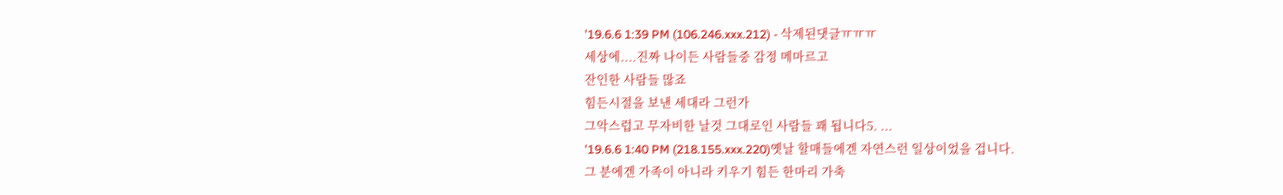'19.6.6 1:39 PM (106.246.xxx.212) - 삭제된댓글ㅠㅠㅠ
세상에....진짜 나이든 사람들중 감정 메마르고
잔인한 사람들 많죠
힘든시절을 보낸 세대라 그런가
그악스럽고 무자비한 날것 그대로인 사람들 꽤 됩니다5. ...
'19.6.6 1:40 PM (218.155.xxx.220)옛날 할매들에겐 자연스런 일상이었을 겁니다.
그 분에겐 가족이 아니라 키우기 힘든 한마리 가축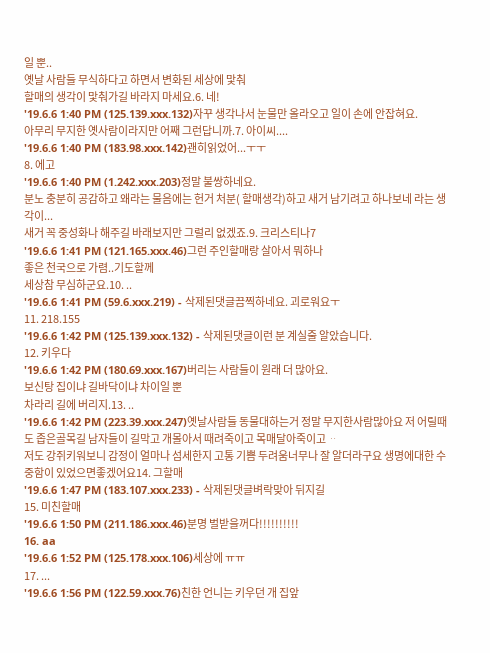일 뿐..
옛날 사람들 무식하다고 하면서 변화된 세상에 맟춰
할매의 생각이 맟춰가길 바라지 마세요.6. 네!
'19.6.6 1:40 PM (125.139.xxx.132)자꾸 생각나서 눈물만 올라오고 일이 손에 안잡혀요.
아무리 무지한 옛사람이라지만 어째 그런답니까.7. 아이씨....
'19.6.6 1:40 PM (183.98.xxx.142)괜히읽었어...ㅜㅜ
8. 에고
'19.6.6 1:40 PM (1.242.xxx.203)정말 불쌍하네요.
분노 충분히 공감하고 왜라는 물음에는 헌거 처분( 할매생각)하고 새거 남기려고 하나보네 라는 생각이...
새거 꼭 중성화나 해주길 바래보지만 그럴리 없겠죠.9. 크리스티나7
'19.6.6 1:41 PM (121.165.xxx.46)그런 주인할매랑 살아서 뭐하나
좋은 천국으로 가렴..기도할께
세상참 무심하군요.10. ..
'19.6.6 1:41 PM (59.6.xxx.219) - 삭제된댓글끔찍하네요. 괴로워요ㅜ
11. 218.155
'19.6.6 1:42 PM (125.139.xxx.132) - 삭제된댓글이런 분 계실줄 알았습니다.
12. 키우다
'19.6.6 1:42 PM (180.69.xxx.167)버리는 사람들이 원래 더 많아요.
보신탕 집이냐 길바닥이냐 차이일 뿐
차라리 길에 버리지.13. ..
'19.6.6 1:42 PM (223.39.xxx.247)옛날사람들 동물대하는거 정말 무지한사람많아요 저 어릴때도 좁은골목길 남자들이 길막고 개몰아서 때려죽이고 목매달아죽이고 ᆢ
저도 강쥐키워보니 감정이 얼마나 섬세한지 고통 기쁨 두려움너무나 잘 알더라구요 생명에대한 수중함이 있었으면좋겠어요14. 그할매
'19.6.6 1:47 PM (183.107.xxx.233) - 삭제된댓글벼락맞아 뒤지길
15. 미친할매
'19.6.6 1:50 PM (211.186.xxx.46)분명 벌받을꺼다!!!!!!!!!!
16. aa
'19.6.6 1:52 PM (125.178.xxx.106)세상에 ㅠㅠ
17. ...
'19.6.6 1:56 PM (122.59.xxx.76)친한 언니는 키우던 개 집앞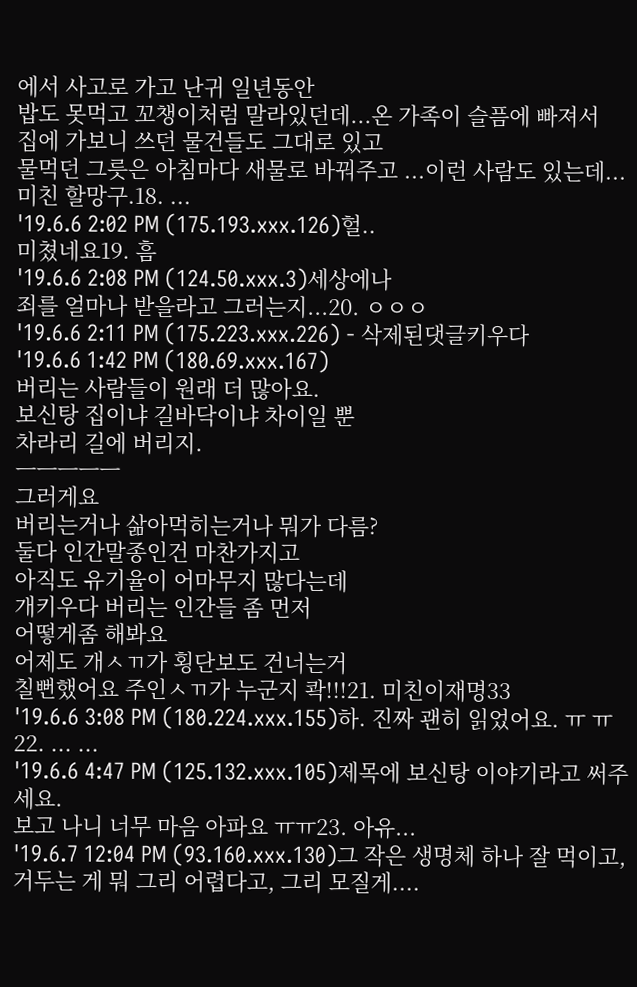에서 사고로 가고 난귀 일년동안
밥도 못먹고 꼬챙이처럼 말라있던데...온 가족이 슬픔에 빠져서
집에 가보니 쓰던 물건들도 그대로 있고
물먹던 그릇은 아침마다 새물로 바꿔주고 ...이런 사람도 있는데... 미친 할망구.18. ...
'19.6.6 2:02 PM (175.193.xxx.126)헐..
미쳤네요19. 흠
'19.6.6 2:08 PM (124.50.xxx.3)세상에나
죄를 얼마나 받을라고 그러는지...20. ㅇㅇㅇ
'19.6.6 2:11 PM (175.223.xxx.226) - 삭제된댓글키우다
'19.6.6 1:42 PM (180.69.xxx.167)
버리는 사람들이 원래 더 많아요.
보신탕 집이냐 길바닥이냐 차이일 뿐
차라리 길에 버리지.
ㅡㅡㅡㅡㅡ
그러게요
버리는거나 삶아먹히는거나 뭐가 다름?
둘다 인간말종인건 마찬가지고
아직도 유기율이 어마무지 많다는데
개키우다 버리는 인간들 좀 먼저
어떻게좀 해봐요
어제도 개ㅅㄲ가 횡단보도 건너는거
칠뻔했어요 주인ㅅㄲ가 누군지 콱!!!21. 미친이재명33
'19.6.6 3:08 PM (180.224.xxx.155)하. 진짜 괜히 읽었어요. ㅠ ㅠ
22. ... ...
'19.6.6 4:47 PM (125.132.xxx.105)제목에 보신탕 이야기라고 써주세요.
보고 나니 너무 마음 아파요 ㅠㅠ23. 아유...
'19.6.7 12:04 PM (93.160.xxx.130)그 작은 생명체 하나 잘 먹이고, 거두는 게 뭐 그리 어렵다고, 그리 모질게....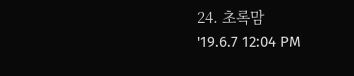24. 초록맘
'19.6.7 12:04 PM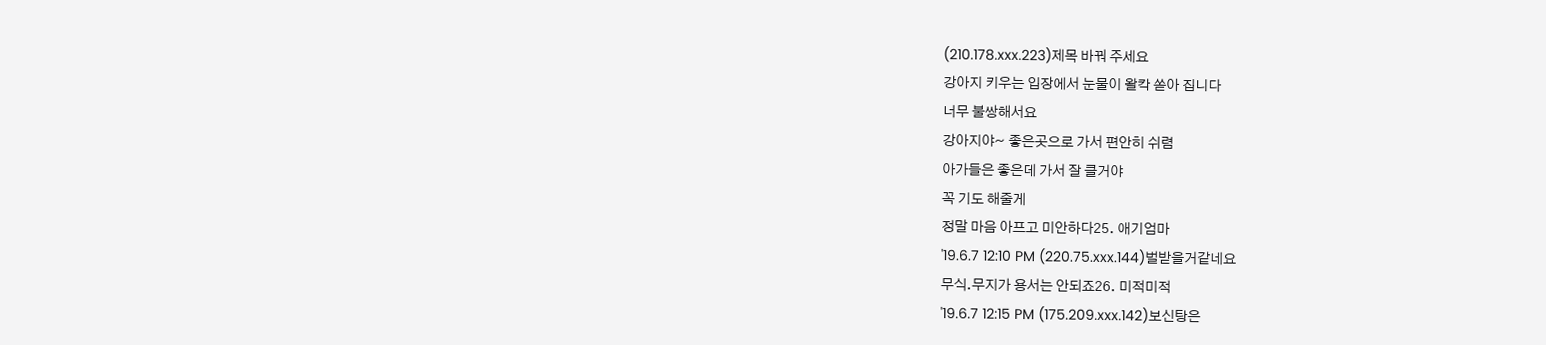(210.178.xxx.223)제목 바꿔 주세요
강아지 키우는 입장에서 눈물이 왈칵 쏟아 집니다
너무 불쌍해서요
강아지야~ 좋은곳으로 가서 편안히 쉬렴
아가들은 좋은데 가서 잘 클거야
꼭 기도 해줄게
정말 마음 아프고 미안하다25. 애기엄마
'19.6.7 12:10 PM (220.75.xxx.144)벌받을거같네요
무식.무지가 용서는 안되죠26. 미적미적
'19.6.7 12:15 PM (175.209.xxx.142)보신탕은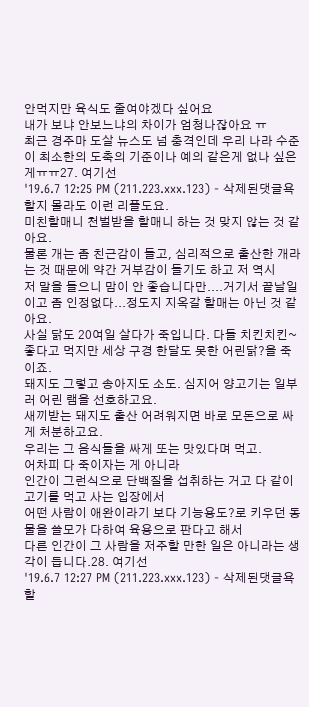안먹지만 육식도 줄여야겠다 싶어요
내가 보냐 안보느냐의 차이가 엄청나잖아요 ㅠ
최근 경주마 도살 뉴스도 넘 충격인데 우리 나라 수준이 최소한의 도축의 기준이나 예의 같은게 없나 싶은게ㅠㅠ27. 여기선
'19.6.7 12:25 PM (211.223.xxx.123) - 삭제된댓글욕할지 몰라도 이런 리플도요.
미친할매니 천벌받을 할매니 하는 것 맞지 않는 것 같아요.
물론 개는 좀 친근감이 들고, 심리적으로 출산한 개라는 것 때문에 약간 거부감이 들기도 하고 저 역시
저 말을 들으니 맘이 안 좋습니다만....거기서 끝날일이고 좀 인정없다...정도지 지옥갈 할매는 아닌 것 같아요.
사실 닭도 20여일 살다가 죽입니다. 다들 치킨치킨~ 좋다고 먹지만 세상 구경 한달도 못한 어린닭?을 죽이죠.
돼지도 그렇고 송아지도 소도. 심지어 양고기는 일부러 어린 램을 선호하고요.
새끼받는 돼지도 출산 어려워지면 바로 모돈으로 싸게 처분하고요.
우리는 그 음식들을 싸게 또는 맛있다며 먹고.
어차피 다 죽이자는 게 아니라
인간이 그런식으로 단백질을 섭취하는 거고 다 같이 고기를 먹고 사는 입장에서
어떤 사람이 애완이라기 보다 기능용도?로 키우던 동물을 쓸모가 다하여 육용으로 판다고 해서
다른 인간이 그 사람을 저주할 만한 일은 아니라는 생각이 듭니다.28. 여기선
'19.6.7 12:27 PM (211.223.xxx.123) - 삭제된댓글욕할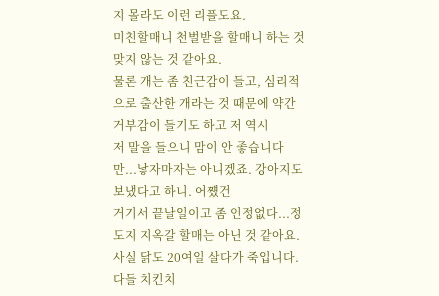지 몰라도 이런 리플도요.
미친할매니 천벌받을 할매니 하는 것 맞지 않는 것 같아요.
물론 개는 좀 친근감이 들고, 심리적으로 출산한 개라는 것 때문에 약간 거부감이 들기도 하고 저 역시
저 말을 들으니 맘이 안 좋습니다만...낳자마자는 아니겠죠. 강아지도 보냈다고 하니. 어쩄건
거기서 끝날일이고 좀 인정없다...정도지 지옥갈 할매는 아닌 것 같아요.
사실 닭도 20여일 살다가 죽입니다. 다들 치킨치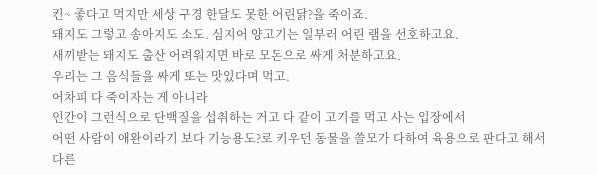킨~ 좋다고 먹지만 세상 구경 한달도 못한 어린닭?을 죽이죠.
돼지도 그렇고 송아지도 소도. 심지어 양고기는 일부러 어린 램을 선호하고요.
새끼받는 돼지도 출산 어려워지면 바로 모돈으로 싸게 처분하고요.
우리는 그 음식들을 싸게 또는 맛있다며 먹고.
어차피 다 죽이자는 게 아니라
인간이 그런식으로 단백질을 섭취하는 거고 다 같이 고기를 먹고 사는 입장에서
어떤 사람이 애완이라기 보다 기능용도?로 키우던 동물을 쓸모가 다하여 육용으로 판다고 해서
다른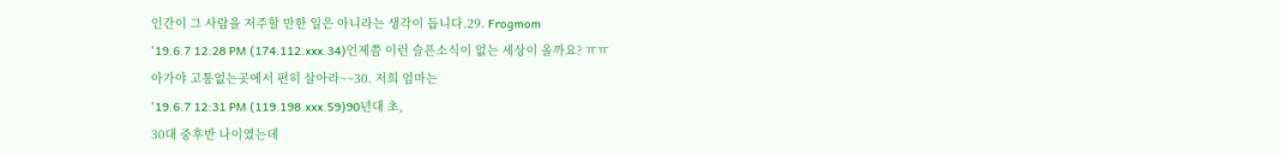인간이 그 사람을 저주할 만한 일은 아니라는 생각이 듭니다.29. Frogmom
'19.6.7 12:28 PM (174.112.xxx.34)언제쯤 이런 슬픈소식이 없는 세상이 올까요? ㅠㅠ
아가야 고통없는곳에서 편히 살아라~~30. 저희 엄마는
'19.6.7 12:31 PM (119.198.xxx.59)90년대 초,
30대 중후반 나이였는데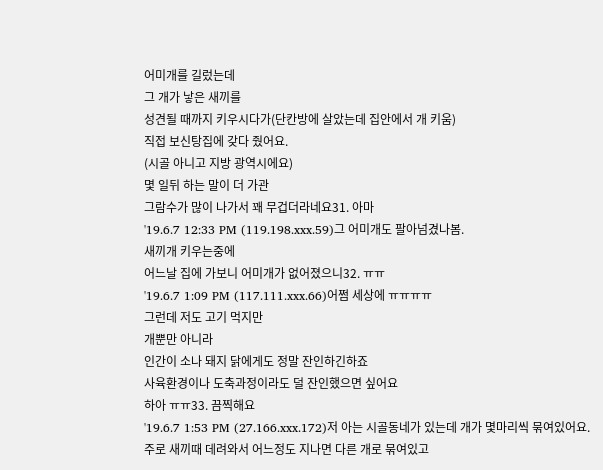어미개를 길렀는데
그 개가 낳은 새끼를
성견될 때까지 키우시다가(단칸방에 살았는데 집안에서 개 키움)
직접 보신탕집에 갖다 줬어요.
(시골 아니고 지방 광역시에요)
몇 일뒤 하는 말이 더 가관
그람수가 많이 나가서 꽤 무겁더라네요31. 아마
'19.6.7 12:33 PM (119.198.xxx.59)그 어미개도 팔아넘겼나봄.
새끼개 키우는중에
어느날 집에 가보니 어미개가 없어졌으니32. ㅠㅠ
'19.6.7 1:09 PM (117.111.xxx.66)어쩜 세상에 ㅠㅠㅠㅠ
그런데 저도 고기 먹지만
개뿐만 아니라
인간이 소나 돼지 닭에게도 정말 잔인하긴하죠
사육환경이나 도축과정이라도 덜 잔인했으면 싶어요
하아 ㅠㅠ33. 끔찍해요
'19.6.7 1:53 PM (27.166.xxx.172)저 아는 시골동네가 있는데 개가 몇마리씩 묶여있어요.
주로 새끼때 데려와서 어느정도 지나면 다른 개로 묶여있고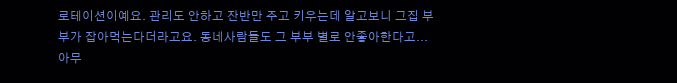로테이션이예요. 관리도 안하고 잔반만 주고 키우는데 알고보니 그집 부부가 잡아먹는다더라고요. 동네사람들도 그 부부 별로 안좋아한다고...
아무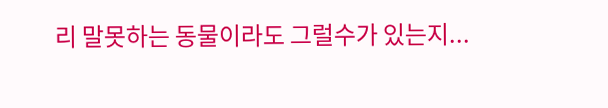리 말못하는 동물이라도 그럴수가 있는지...